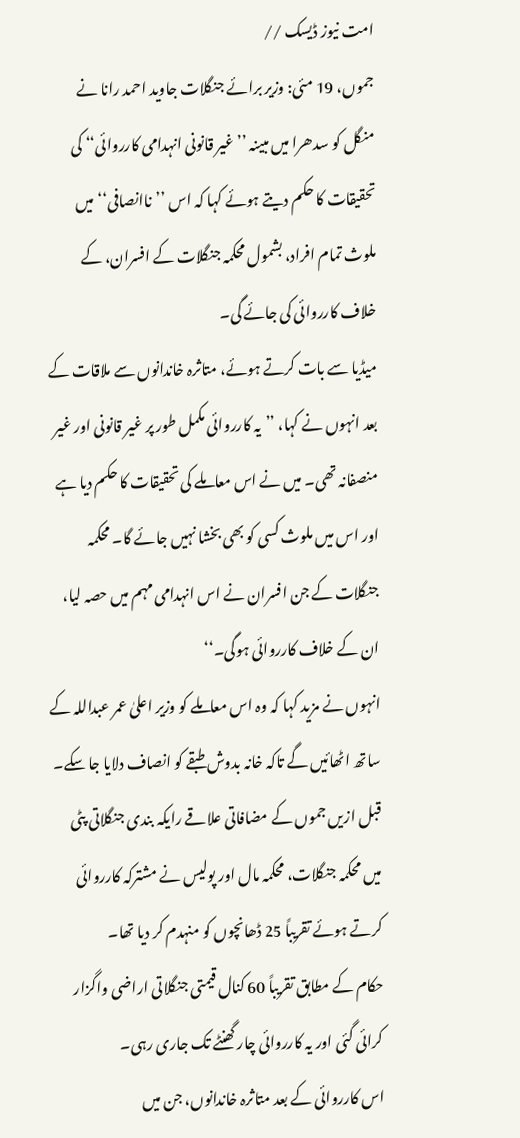امت نیوز ڈیسک //
جموں، 19 مئی: وزیر برائے جنگلات جاوید احمد رانا نے منگل کو سدھرا میں مبینہ ’’غیر قانونی انہدامی کارروائی‘‘ کی تحقیقات کا حکم دیتے ہوئے کہا کہ اس ’’ناانصافی‘‘ میں ملوث تمام افراد، بشمول محکمہ جنگلات کے افسران، کے خلاف کارروائی کی جائے گی۔
میڈیا سے بات کرتے ہوئے، متاثرہ خاندانوں سے ملاقات کے بعد انہوں نے کہا، ’’یہ کارروائی مکمل طور پر غیر قانونی اور غیر منصفانہ تھی۔ میں نے اس معاملے کی تحقیقات کا حکم دیا ہے اور اس میں ملوث کسی کو بھی بخشا نہیں جائے گا۔ محکمہ جنگلات کے جن افسران نے اس انہدامی مہم میں حصہ لیا، ان کے خلاف کارروائی ہوگی۔‘‘
انہوں نے مزید کہا کہ وہ اس معاملے کو وزیر اعلیٰ عمر عبداللہ کے ساتھ اٹھائیں گے تاکہ خانہ بدوش طبقے کو انصاف دلایا جا سکے۔
قبل ازیں جموں کے مضافاتی علاقے رایکہ بندی جنگلاتی پٹی میں محکمہ جنگلات، محکمہ مال اور پولیس نے مشترکہ کارروائی کرتے ہوئے تقریباً 25 ڈھانچوں کو منہدم کر دیا تھا۔
حکام کے مطابق تقریباً 60 کنال قیمتی جنگلاتی اراضی واگزار کرائی گئی اور یہ کارروائی چار گھنٹے تک جاری رہی۔
اس کارروائی کے بعد متاثرہ خاندانوں، جن میں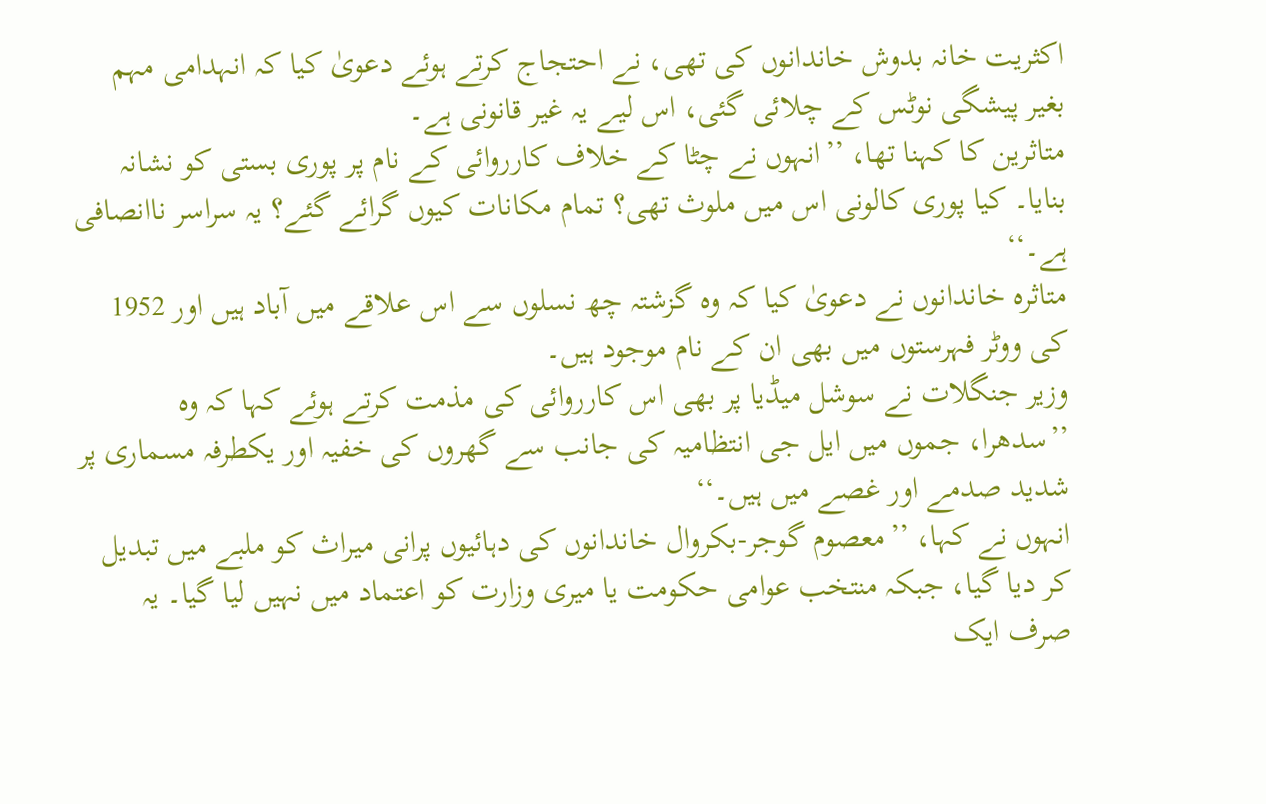اکثریت خانہ بدوش خاندانوں کی تھی، نے احتجاج کرتے ہوئے دعویٰ کیا کہ انہدامی مہم بغیر پیشگی نوٹس کے چلائی گئی، اس لیے یہ غیر قانونی ہے۔
متاثرین کا کہنا تھا، ’’انہوں نے چٹا کے خلاف کارروائی کے نام پر پوری بستی کو نشانہ بنایا۔ کیا پوری کالونی اس میں ملوث تھی؟ تمام مکانات کیوں گرائے گئے؟ یہ سراسر ناانصافی ہے۔‘‘
متاثرہ خاندانوں نے دعویٰ کیا کہ وہ گزشتہ چھ نسلوں سے اس علاقے میں آباد ہیں اور 1952 کی ووٹر فہرستوں میں بھی ان کے نام موجود ہیں۔
وزیر جنگلات نے سوشل میڈیا پر بھی اس کارروائی کی مذمت کرتے ہوئے کہا کہ وہ ’’سدھرا، جموں میں ایل جی انتظامیہ کی جانب سے گھروں کی خفیہ اور یکطرفہ مسماری پر شدید صدمے اور غصے میں ہیں۔‘‘
انہوں نے کہا، ’’معصوم گوجر-بکروال خاندانوں کی دہائیوں پرانی میراث کو ملبے میں تبدیل کر دیا گیا، جبکہ منتخب عوامی حکومت یا میری وزارت کو اعتماد میں نہیں لیا گیا۔ یہ صرف ایک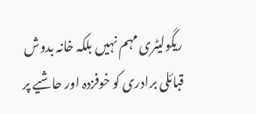ریگولیٹری مہم نہیں بلکہ خانہ بدوش قبائلی برادری کو خوفزدہ اور حاشیے پر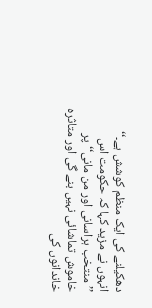دھکیلنے کی ایک منظم کوشش ہے۔‘‘
انہوں نے مزید کہا کہ حکومت اس ’’منتخب ہراسانی اور من مانی‘‘ پر خاموش تماشائی نہیں بنے گی اور متاثرہ خاندانوں کی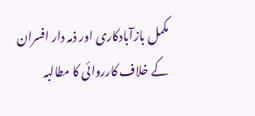مکمل بازآبادکاری اور ذمہ دار افسران کے خلاف کارروائی کا مطالبہ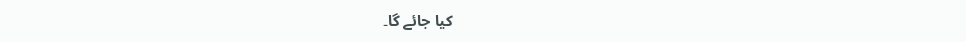کیا جائے گا۔